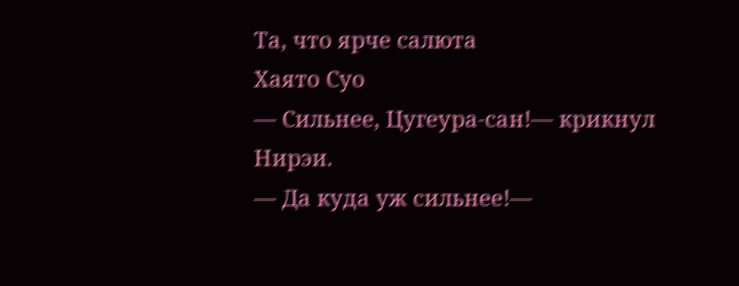Та, что ярче салюта
Хаято Суо
— Сильнее, Цугеура-сан!— крикнул Нирэи.
— Да куда уж сильнее!—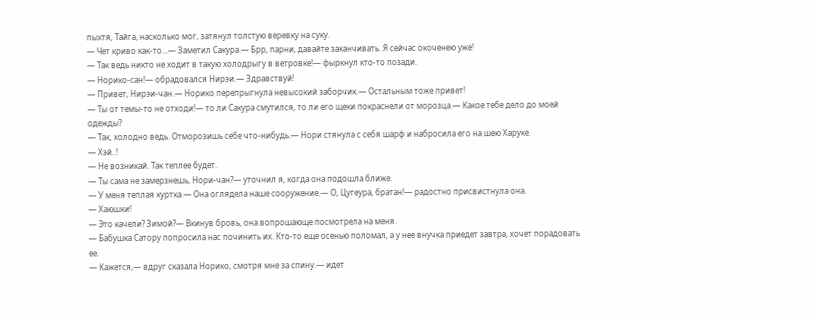пыхтя, Тайга, насколько мог, затянул толстую веревку на суку.
— Чет криво как-то...— Заметил Сакура.— Брр, парни, давайте заканчивать. Я сейчас окоченею уже!
— Так ведь никто не ходит в такую холодрыгу в ветровке!— фыркнул кто-то позади.
— Норико-сан!— обрадовался Нирэи.— Здравствуй!
— Привет, Нирэи-чан.— Норико перепрыгнула невысокий заборчик.— Остальным тоже привет!
— Ты от темы-то не отходи!— то ли Сакура смутился, то ли его щеки покраснели от морозца.— Какое тебе дело до моей одежды?
— Так, холодно ведь. Отморозишь себе что-нибудь.— Нори стянула с себя шарф и набросила его на шею Харуке.
— Хэй..!
— Не возникай. Так теплее будет.
— Ты сама не замерзнешь, Нори-чан?— уточнил я, когда она подошла ближе.
— У меня теплая куртка.— Она оглядела наше сооружение.— О, Цугеура, братан!— радостно присвистнула она.
— Хаюшки!
— Это качели? Зимой?— Вкинув бровь, она вопрошающе посмотрела на меня.
— Бабушка Сатору попросила нас починить их. Кто-то еще осенью поломал, а у нее внучка приедет завтра, хочет порадовать ее.
— Кажется,— вдруг сказала Норико, смотря мне за спину.— идет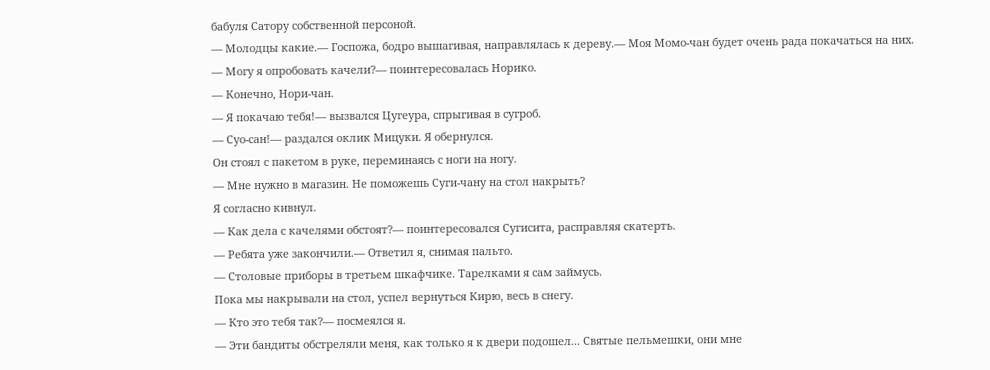бабуля Сатору собственной персоной.
— Молодцы какие.— Госпожа, бодро вышагивая, направлялась к дереву.— Моя Момо-чан будет очень рада покачаться на них.
— Могу я опробовать качели?— поинтересовалась Норико.
— Конечно, Нори-чан.
— Я покачаю тебя!— вызвался Цугеура, спрыгивая в сугроб.
— Суо-сан!— раздался оклик Мицуки. Я обернулся.
Он стоял с пакетом в руке, переминаясь с ноги на ногу.
— Мне нужно в магазин. Не поможешь Суги-чану на стол накрыть?
Я согласно кивнул.
— Как дела с качелями обстоят?— поинтересовался Сугисита, расправляя скатерть.
— Ребята уже закончили.— Ответил я, снимая пальто.
— Столовые приборы в третьем шкафчике. Тарелками я сам займусь.
Пока мы накрывали на стол, успел вернуться Кирю, весь в снегу.
— Кто это тебя так?— посмеялся я.
— Эти бандиты обстреляли меня, как только я к двери подошел... Святые пельмешки, они мне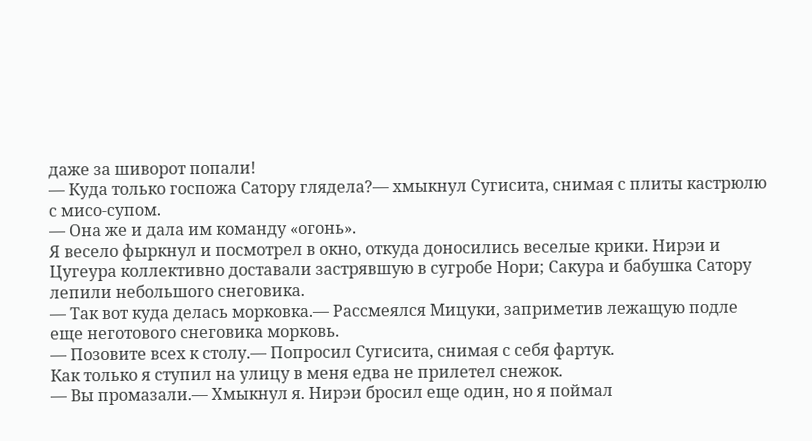даже за шиворот попали!
— Куда только госпожа Сатору глядела?— хмыкнул Сугисита, снимая с плиты кастрюлю с мисо-супом.
— Она же и дала им команду «огонь».
Я весело фыркнул и посмотрел в окно, откуда доносились веселые крики. Нирэи и Цугеура коллективно доставали застрявшую в сугробе Нори; Сакура и бабушка Сатору лепили небольшого снеговика.
— Так вот куда делась морковка.— Рассмеялся Мицуки, заприметив лежащую подле еще неготового снеговика морковь.
— Позовите всех к столу.— Попросил Сугисита, снимая с себя фартук.
Как только я ступил на улицу в меня едва не прилетел снежок.
— Вы промазали.— Хмыкнул я. Нирэи бросил еще один, но я поймал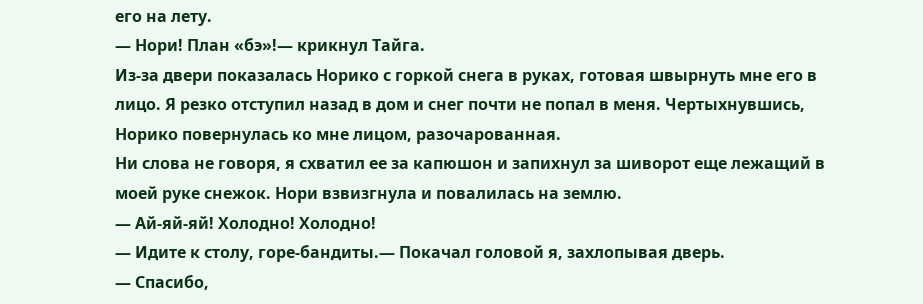его на лету.
— Нори! План «бэ»!— крикнул Тайга.
Из-за двери показалась Норико с горкой снега в руках, готовая швырнуть мне его в лицо. Я резко отступил назад в дом и снег почти не попал в меня. Чертыхнувшись, Норико повернулась ко мне лицом, разочарованная.
Ни слова не говоря, я схватил ее за капюшон и запихнул за шиворот еще лежащий в моей руке снежок. Нори взвизгнула и повалилась на землю.
— Ай-яй-яй! Холодно! Холодно!
— Идите к столу, горе-бандиты.— Покачал головой я, захлопывая дверь.
— Спасибо,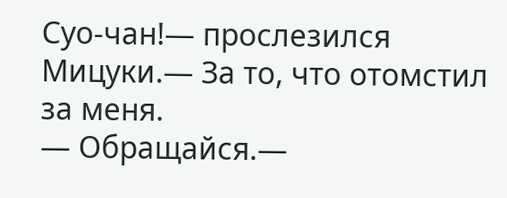Суо-чан!— прослезился Мицуки.— За то, что отомстил за меня.
— Обращайся.—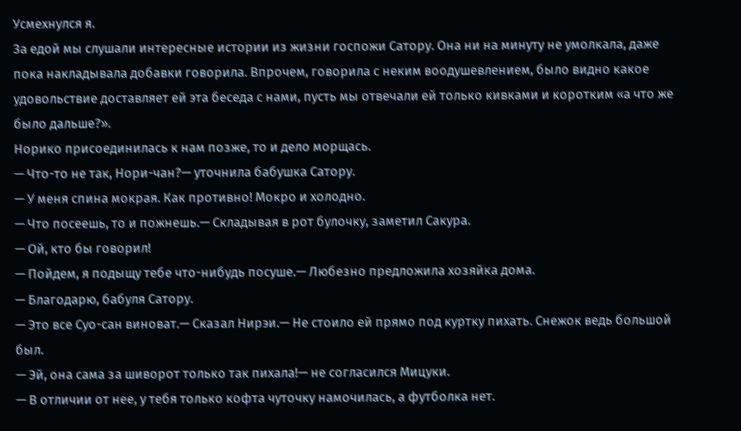Усмехнулся я.
За едой мы слушали интересные истории из жизни госпожи Сатору. Она ни на минуту не умолкала, даже пока накладывала добавки говорила. Впрочем, говорила с неким воодушевлением, было видно какое удовольствие доставляет ей эта беседа с нами, пусть мы отвечали ей только кивками и коротким «а что же было дальше?».
Норико присоединилась к нам позже, то и дело морщась.
— Что-то не так, Нори-чан?— уточнила бабушка Сатору.
— У меня спина мокрая. Как противно! Мокро и холодно.
— Что посеешь, то и пожнешь.— Складывая в рот булочку, заметил Сакура.
— Ой, кто бы говорил!
— Пойдем, я подыщу тебе что-нибудь посуше.— Любезно предложила хозяйка дома.
— Благодарю, бабуля Сатору.
— Это все Суо-сан виноват.— Сказал Нирэи.— Не стоило ей прямо под куртку пихать. Снежок ведь большой был.
— Эй, она сама за шиворот только так пихала!— не согласился Мицуки.
— В отличии от нее, у тебя только кофта чуточку намочилась, а футболка нет.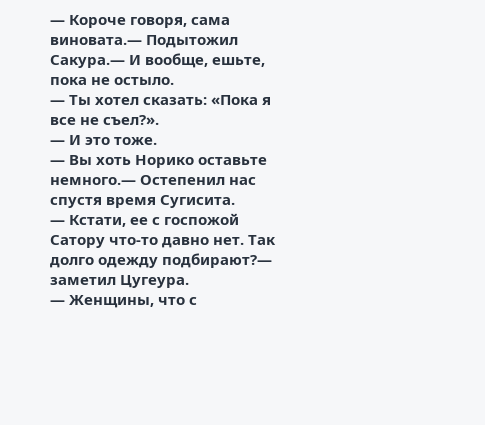— Короче говоря, сама виновата.— Подытожил Сакура.— И вообще, ешьте, пока не остыло.
— Ты хотел сказать: «Пока я все не съел?».
— И это тоже.
— Вы хоть Норико оставьте немного.— Остепенил нас спустя время Сугисита.
— Кстати, ее с госпожой Сатору что-то давно нет. Так долго одежду подбирают?— заметил Цугеура.
— Женщины, что с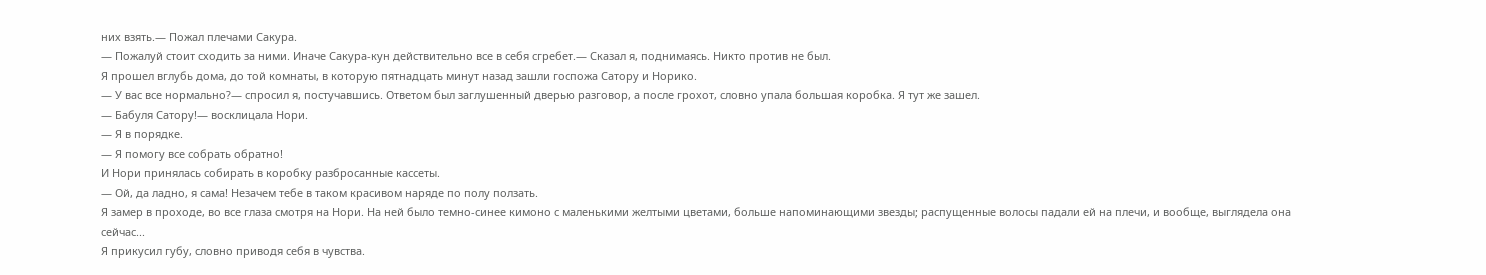них взять.— Пожал плечами Сакура.
— Пожалуй стоит сходить за ними. Иначе Сакура-кун действительно все в себя сгребет.— Сказал я, поднимаясь. Никто против не был.
Я прошел вглубь дома, до той комнаты, в которую пятнадцать минут назад зашли госпожа Сатору и Норико.
— У вас все нормально?— спросил я, постучавшись. Ответом был заглушенный дверью разговор, а после грохот, словно упала большая коробка. Я тут же зашел.
— Бабуля Сатору!— восклицала Нори.
— Я в порядке.
— Я помогу все собрать обратно!
И Нори принялась собирать в коробку разбросанные кассеты.
— Ой, да ладно, я сама! Незачем тебе в таком красивом наряде по полу ползать.
Я замер в проходе, во все глаза смотря на Нори. На ней было темно-синее кимоно с маленькими желтыми цветами, больше напоминающими звезды; распущенные волосы падали ей на плечи, и вообще, выглядела она сейчас...
Я прикусил губу, словно приводя себя в чувства.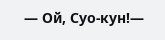— Ой, Суо-кун!—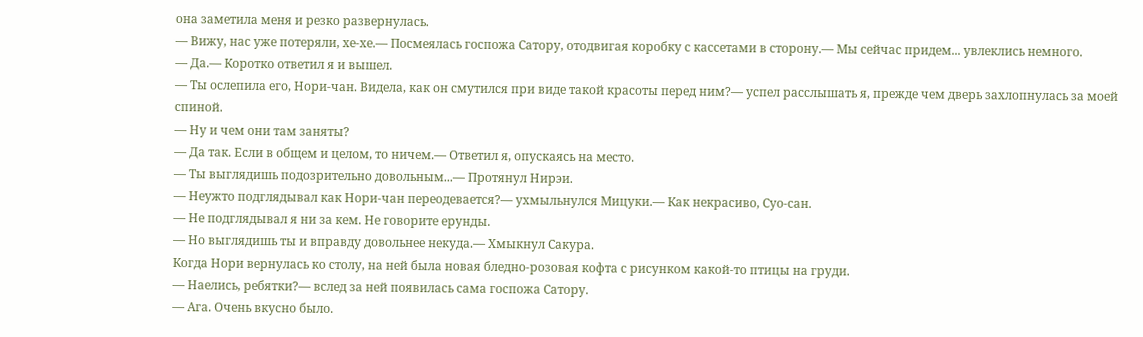она заметила меня и резко развернулась.
— Вижу, нас уже потеряли, хе-хе.— Посмеялась госпожа Сатору, отодвигая коробку с кассетами в сторону.— Мы сейчас придем... увлеклись немного.
— Да.— Коротко ответил я и вышел.
— Ты ослепила его, Нори-чан. Видела, как он смутился при виде такой красоты перед ним?— успел расслышать я, прежде чем дверь захлопнулась за моей спиной.
— Ну и чем они там заняты?
— Да так. Если в общем и целом, то ничем.— Ответил я, опускаясь на место.
— Ты выглядишь подозрительно довольным...— Протянул Нирэи.
— Неужто подглядывал как Нори-чан переодевается?— ухмыльнулся Мицуки.— Как некрасиво, Суо-сан.
— Не подглядывал я ни за кем. Не говорите ерунды.
— Но выглядишь ты и вправду довольнее некуда.— Хмыкнул Сакура.
Когда Нори вернулась ко столу, на ней была новая бледно-розовая кофта с рисунком какой-то птицы на груди.
— Наелись, ребятки?— вслед за ней появилась сама госпожа Сатору.
— Ага. Очень вкусно было.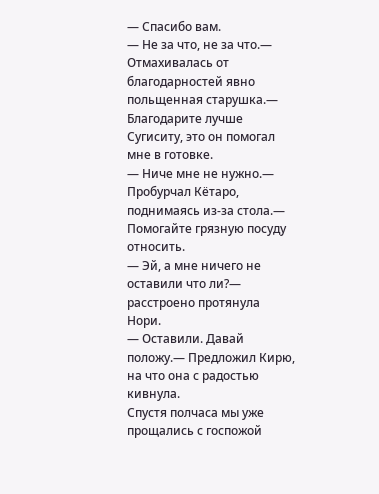— Спасибо вам.
— Не за что, не за что.— Отмахивалась от благодарностей явно польщенная старушка.— Благодарите лучше Сугиситу, это он помогал мне в готовке.
— Ниче мне не нужно.— Пробурчал Кётаро, поднимаясь из-за стола.— Помогайте грязную посуду относить.
— Эй, а мне ничего не оставили что ли?— расстроено протянула Нори.
— Оставили. Давай положу.— Предложил Кирю, на что она с радостью кивнула.
Спустя полчаса мы уже прощались с госпожой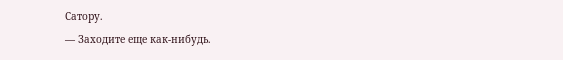Сатору.
— Заходите еще как-нибудь.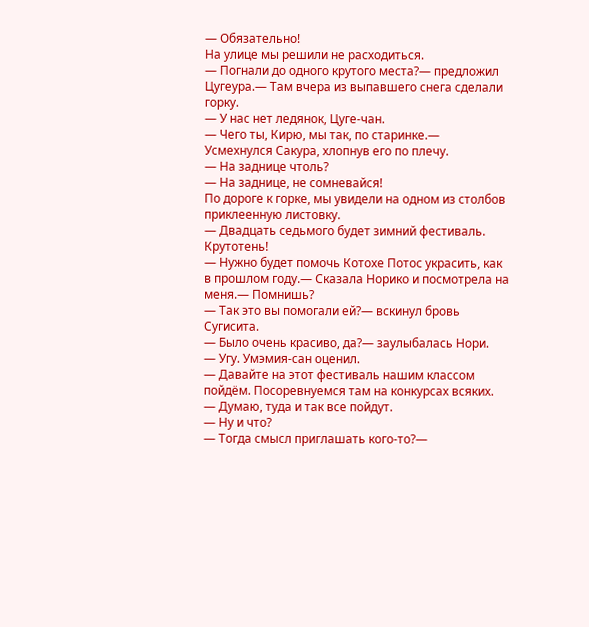— Обязательно!
На улице мы решили не расходиться.
— Погнали до одного крутого места?— предложил Цугеура.— Там вчера из выпавшего снега сделали горку.
— У нас нет ледянок, Цуге-чан.
— Чего ты, Кирю, мы так, по старинке.— Усмехнулся Сакура, хлопнув его по плечу.
— На заднице чтоль?
— На заднице, не сомневайся!
По дороге к горке, мы увидели на одном из столбов приклеенную листовку.
— Двадцать седьмого будет зимний фестиваль. Крутотень!
— Нужно будет помочь Котохе Потос украсить, как в прошлом году.— Сказала Норико и посмотрела на меня.— Помнишь?
— Так это вы помогали ей?— вскинул бровь Сугисита.
— Было очень красиво, да?— заулыбалась Нори.
— Угу. Умэмия-сан оценил.
— Давайте на этот фестиваль нашим классом пойдём. Посоревнуемся там на конкурсах всяких.
— Думаю, туда и так все пойдут.
— Ну и что?
— Тогда смысл приглашать кого-то?—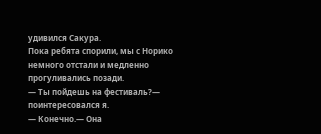удивился Сакура.
Пока ребята спорили, мы с Норико немного отстали и медленно прогуливались позади.
— Ты пойдешь на фестиваль?— поинтересовался я.
— Конечно.— Она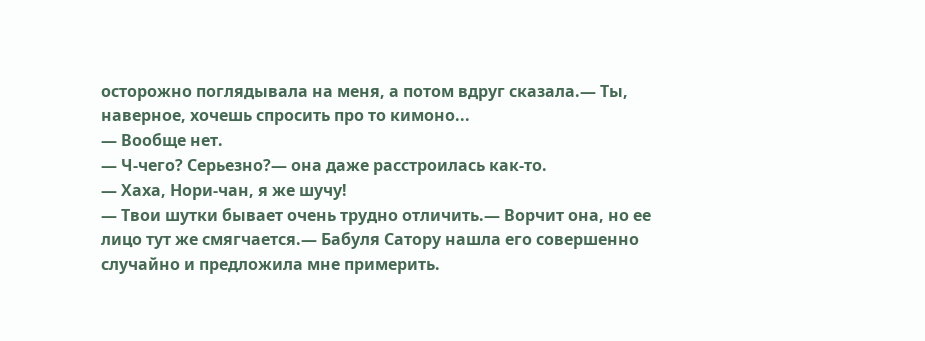осторожно поглядывала на меня, а потом вдруг сказала.— Ты, наверное, хочешь спросить про то кимоно...
— Вообще нет.
— Ч-чего? Серьезно?— она даже расстроилась как-то.
— Хаха, Нори-чан, я же шучу!
— Твои шутки бывает очень трудно отличить.— Ворчит она, но ее лицо тут же смягчается.— Бабуля Сатору нашла его совершенно случайно и предложила мне примерить.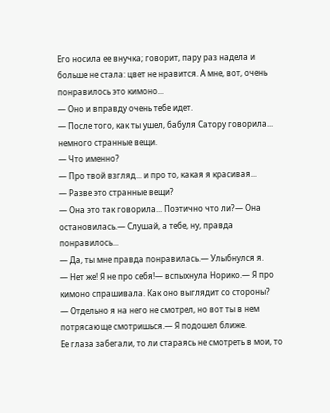Его носила ее внучка; говорит, пару раз надела и больше не стала: цвет не нравится. А мне, вот, очень понравилось это кимоно...
— Оно и вправду очень тебе идет.
— После того, как ты ушел, бабуля Сатору говорила... немного странные вещи.
— Что именно?
— Про твой взгляд... и про то, какая я красивая...
— Разве это странные вещи?
— Она это так говорила... Поэтично что ли?— Она остановилась.— Слушай, а тебе, ну, правда понравилось...
— Да, ты мне правда понравилась.— Улыбнулся я.
— Нет же! Я не про себя!— вспыхнула Норико.— Я про кимоно спрашивала. Как оно выглядит со стороны?
— Отдельно я на него не смотрел, но вот ты в нем потрясающе смотришься.— Я подошел ближе.
Ее глаза забегали, то ли стараясь не смотреть в мои, то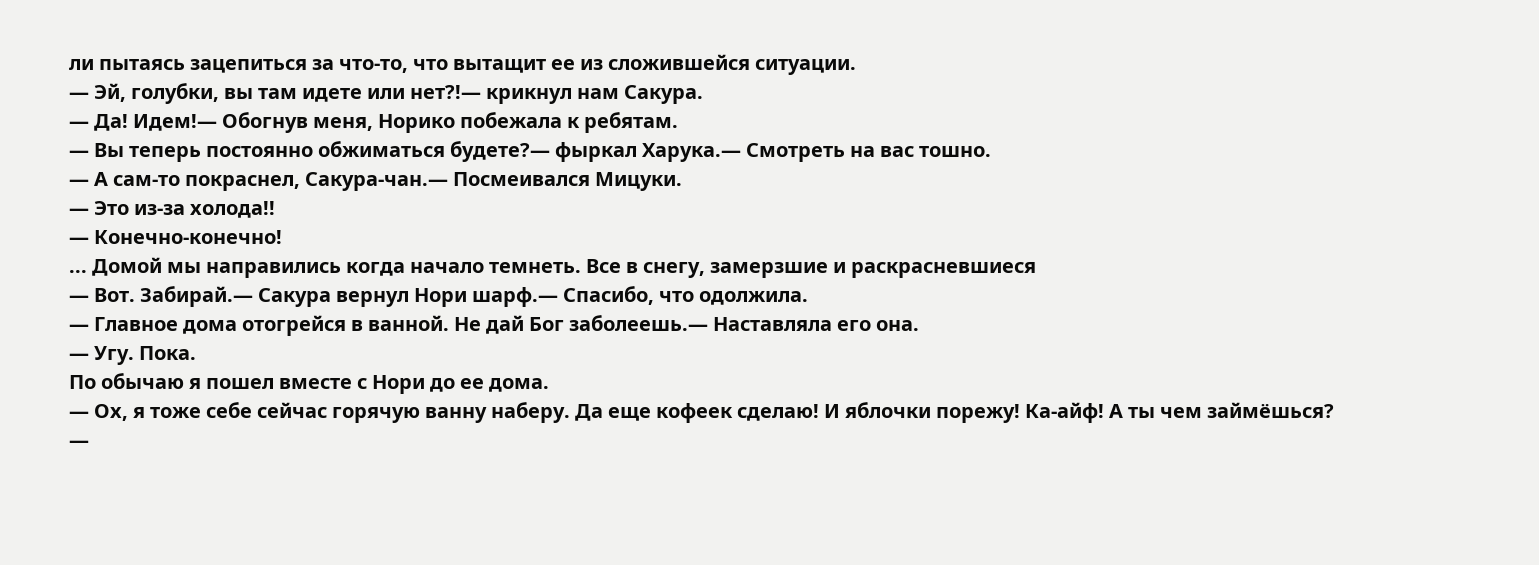ли пытаясь зацепиться за что-то, что вытащит ее из сложившейся ситуации.
— Эй, голубки, вы там идете или нет?!— крикнул нам Сакура.
— Да! Идем!— Обогнув меня, Норико побежала к ребятам.
— Вы теперь постоянно обжиматься будете?— фыркал Харука.— Смотреть на вас тошно.
— А сам-то покраснел, Сакура-чан.— Посмеивался Мицуки.
— Это из-за холода!!
— Конечно-конечно!
... Домой мы направились когда начало темнеть. Все в снегу, замерзшие и раскрасневшиеся
— Вот. Забирай.— Сакура вернул Нори шарф.— Спасибо, что одолжила.
— Главное дома отогрейся в ванной. Не дай Бог заболеешь.— Наставляла его она.
— Угу. Пока.
По обычаю я пошел вместе с Нори до ее дома.
— Ох, я тоже себе сейчас горячую ванну наберу. Да еще кофеек сделаю! И яблочки порежу! Ка-айф! А ты чем займёшься?
—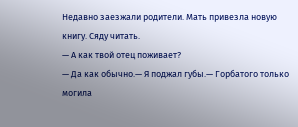Недавно заезжали родители. Мать привезла новую книгу. Сяду читать.
— А как твой отец поживает?
— Да как обычно.— Я поджал губы.— Горбатого только могила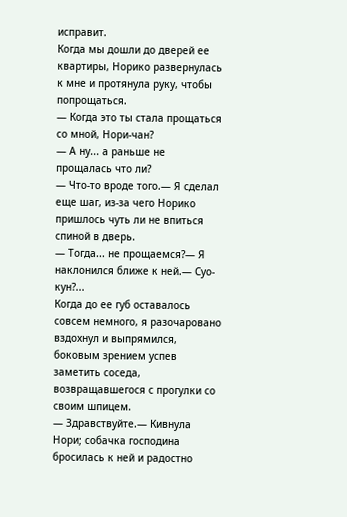исправит.
Когда мы дошли до дверей ее квартиры, Норико развернулась к мне и протянула руку, чтобы попрощаться.
— Когда это ты стала прощаться со мной, Нори-чан?
— А ну... а раньше не прощалась что ли?
— Что-то вроде того.— Я сделал еще шаг, из-за чего Норико пришлось чуть ли не впиться спиной в дверь.
— Тогда... не прощаемся?— Я наклонился ближе к ней.— Суо-кун?...
Когда до ее губ оставалось совсем немного, я разочаровано вздохнул и выпрямился, боковым зрением успев заметить соседа, возвращавшегося с прогулки со своим шпицем.
— Здравствуйте.— Кивнула Нори; собачка господина бросилась к ней и радостно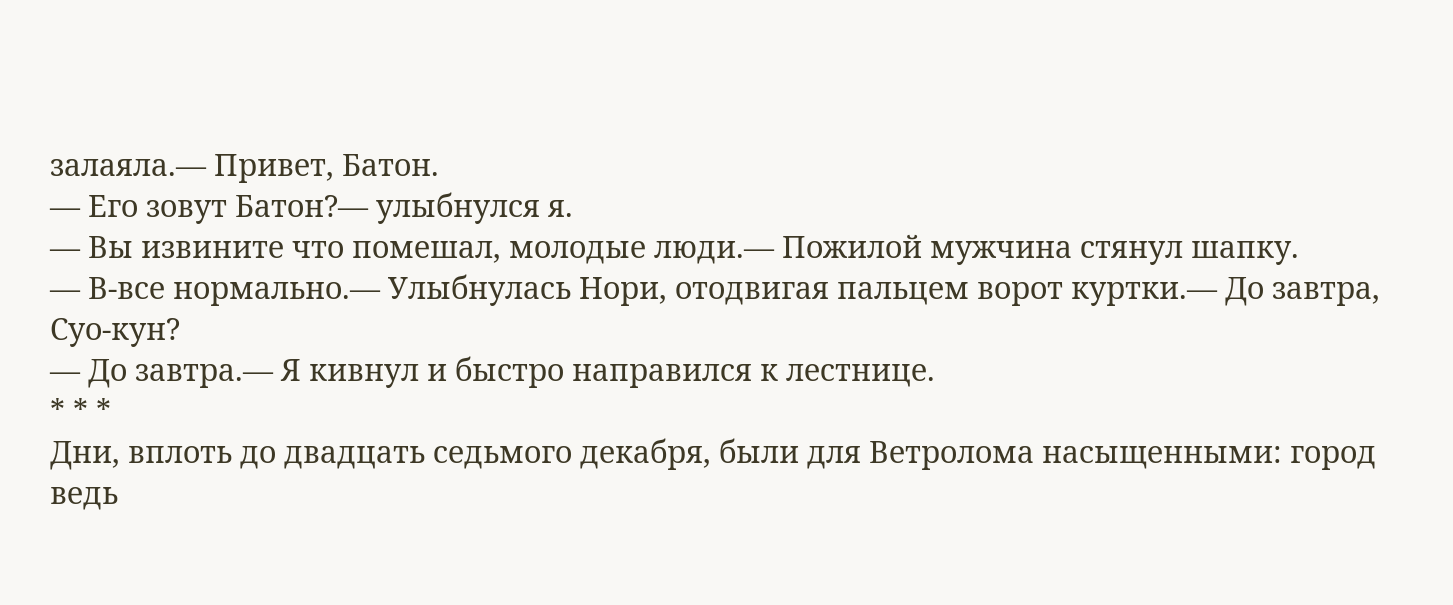залаяла.— Привет, Батон.
— Его зовут Батон?— улыбнулся я.
— Вы извините что помешал, молодые люди.— Пожилой мужчина стянул шапку.
— В-все нормально.— Улыбнулась Нори, отодвигая пальцем ворот куртки.— До завтра, Суо-кун?
— До завтра.— Я кивнул и быстро направился к лестнице.
* * *
Дни, вплоть до двадцать седьмого декабря, были для Ветролома насыщенными: город ведь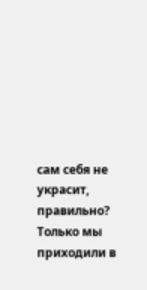сам себя не украсит, правильно? Только мы приходили в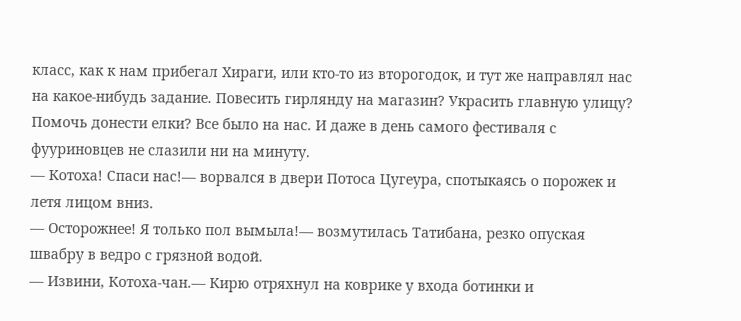класс, как к нам прибегал Хираги, или кто-то из второгодок, и тут же направлял нас на какое-нибудь задание. Повесить гирлянду на магазин? Украсить главную улицу? Помочь донести елки? Все было на нас. И даже в день самого фестиваля с фууриновцев не слазили ни на минуту.
— Котоха! Спаси нас!— ворвался в двери Потоса Цугеура, спотыкаясь о порожек и летя лицом вниз.
— Осторожнее! Я только пол вымыла!— возмутилась Татибана, резко опуская швабру в ведро с грязной водой.
— Извини, Котоха-чан.— Кирю отряхнул на коврике у входа ботинки и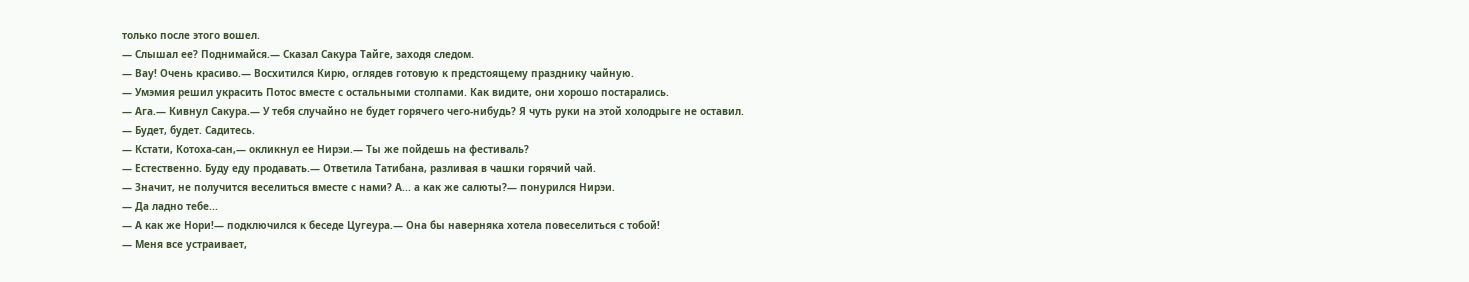только после этого вошел.
— Слышал ее? Поднимайся.— Сказал Сакура Тайге, заходя следом.
— Вау! Очень красиво.— Восхитился Кирю, оглядев готовую к предстоящему празднику чайную.
— Умэмия решил украсить Потос вместе с остальными столпами. Как видите, они хорошо постарались.
— Ага.— Кивнул Сакура.— У тебя случайно не будет горячего чего-нибудь? Я чуть руки на этой холодрыге не оставил.
— Будет, будет. Садитесь.
— Кстати, Котоха-сан,— окликнул ее Нирэи.— Ты же пойдешь на фестиваль?
— Естественно. Буду еду продавать.— Ответила Татибана, разливая в чашки горячий чай.
— Значит, не получится веселиться вместе с нами? А... а как же салюты?— понурился Нирэи.
— Да ладно тебе...
— А как же Нори!— подключился к беседе Цугеура.— Она бы наверняка хотела повеселиться с тобой!
— Меня все устраивает,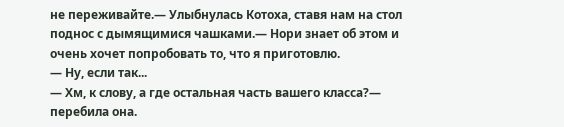не переживайте.— Улыбнулась Котоха, ставя нам на стол поднос с дымящимися чашками.— Нори знает об этом и очень хочет попробовать то, что я приготовлю.
— Ну, если так...
— Хм, к слову, а где остальная часть вашего класса?— перебила она.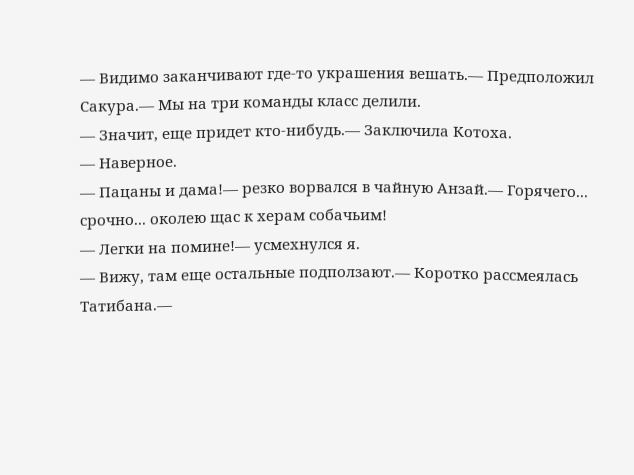— Видимо заканчивают где-то украшения вешать.— Предположил Сакура.— Мы на три команды класс делили.
— Значит, еще придет кто-нибудь.— Заключила Котоха.
— Наверное.
— Пацаны и дама!— резко ворвался в чайную Анзай.— Горячего... срочно... околею щас к херам собачьим!
— Легки на помине!— усмехнулся я.
— Вижу, там еще остальные подползают.— Коротко рассмеялась Татибана.—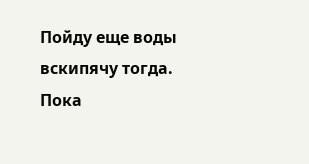Пойду еще воды вскипячу тогда.
Пока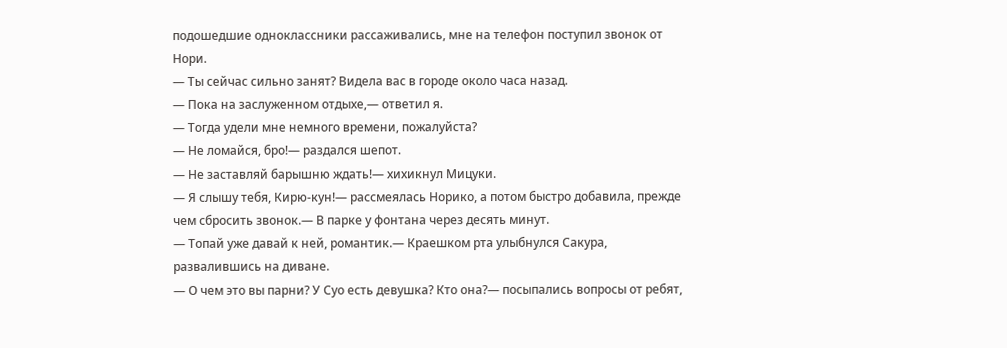подошедшие одноклассники рассаживались, мне на телефон поступил звонок от Нори.
— Ты сейчас сильно занят? Видела вас в городе около часа назад.
— Пока на заслуженном отдыхе,— ответил я.
— Тогда удели мне немного времени, пожалуйста?
— Не ломайся, бро!— раздался шепот.
— Не заставляй барышню ждать!— хихикнул Мицуки.
— Я слышу тебя, Кирю-кун!— рассмеялась Норико, а потом быстро добавила, прежде чем сбросить звонок.— В парке у фонтана через десять минут.
— Топай уже давай к ней, романтик.— Краешком рта улыбнулся Сакура, развалившись на диване.
— О чем это вы парни? У Суо есть девушка? Кто она?— посыпались вопросы от ребят,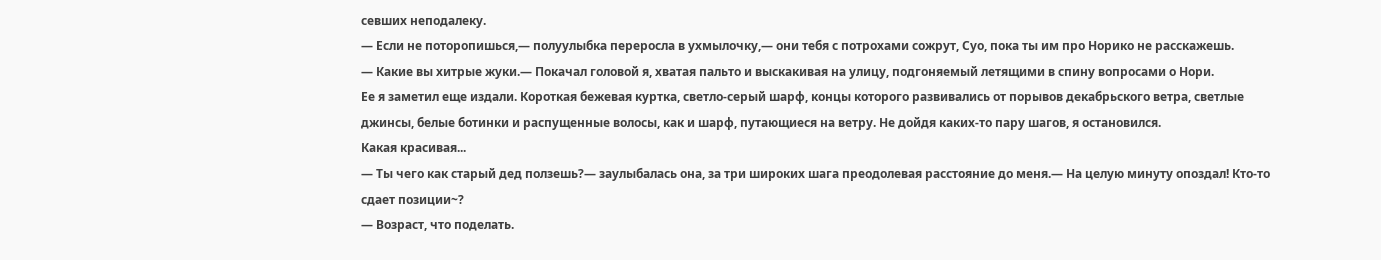севших неподалеку.
— Если не поторопишься,— полуулыбка переросла в ухмылочку,— они тебя с потрохами сожрут, Суо, пока ты им про Норико не расскажешь.
— Какие вы хитрые жуки.— Покачал головой я, хватая пальто и выскакивая на улицу, подгоняемый летящими в спину вопросами о Нори.
Ее я заметил еще издали. Короткая бежевая куртка, светло-серый шарф, концы которого развивались от порывов декабрьского ветра, светлые джинсы, белые ботинки и распущенные волосы, как и шарф, путающиеся на ветру. Не дойдя каких-то пару шагов, я остановился.
Какая красивая...
— Ты чего как старый дед ползешь?— заулыбалась она, за три широких шага преодолевая расстояние до меня.— На целую минуту опоздал! Кто-то сдает позиции~?
— Возраст, что поделать.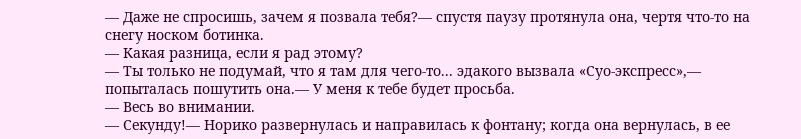— Даже не спросишь, зачем я позвала тебя?— спустя паузу протянула она, чертя что-то на снегу носком ботинка.
— Какая разница, если я рад этому?
— Ты только не подумай, что я там для чего-то... эдакого вызвала «Суо-экспресс»,— попыталась пошутить она.— У меня к тебе будет просьба.
— Весь во внимании.
— Секунду!— Норико развернулась и направилась к фонтану; когда она вернулась, в ее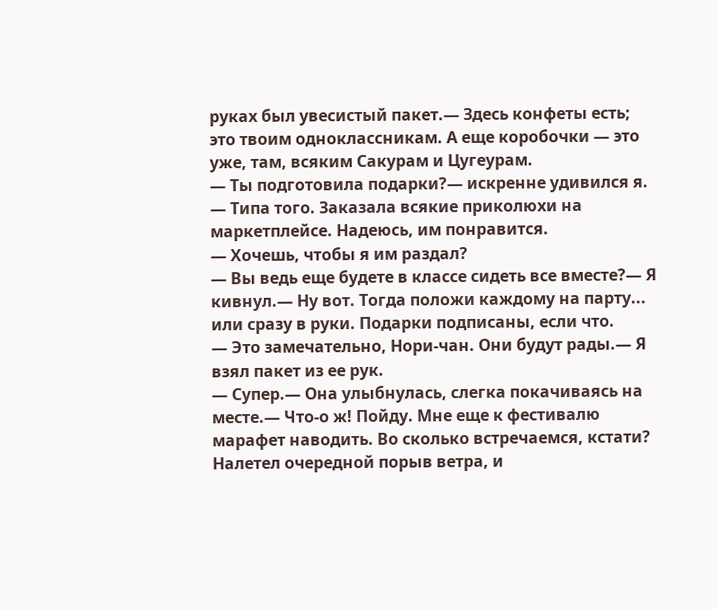руках был увесистый пакет.— Здесь конфеты есть; это твоим одноклассникам. А еще коробочки — это уже, там, всяким Сакурам и Цугеурам.
— Ты подготовила подарки?— искренне удивился я.
— Типа того. Заказала всякие приколюхи на маркетплейсе. Надеюсь, им понравится.
— Хочешь, чтобы я им раздал?
— Вы ведь еще будете в классе сидеть все вместе?— Я кивнул.— Ну вот. Тогда положи каждому на парту... или сразу в руки. Подарки подписаны, если что.
— Это замечательно, Нори-чан. Они будут рады.— Я взял пакет из ее рук.
— Супер.— Она улыбнулась, слегка покачиваясь на месте.— Что-о ж! Пойду. Мне еще к фестивалю марафет наводить. Во сколько встречаемся, кстати?
Налетел очередной порыв ветра, и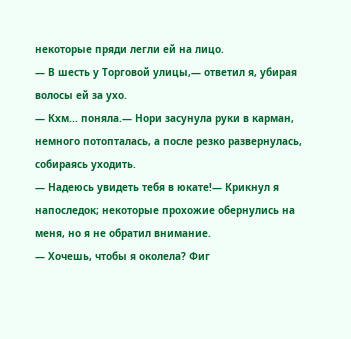некоторые пряди легли ей на лицо.
— В шесть у Торговой улицы,— ответил я, убирая волосы ей за ухо.
— Кхм... поняла.— Нори засунула руки в карман, немного потопталась, а после резко развернулась, собираясь уходить.
— Надеюсь увидеть тебя в юкате!— Крикнул я напоследок; некоторые прохожие обернулись на меня, но я не обратил внимание.
— Хочешь, чтобы я околела? Фиг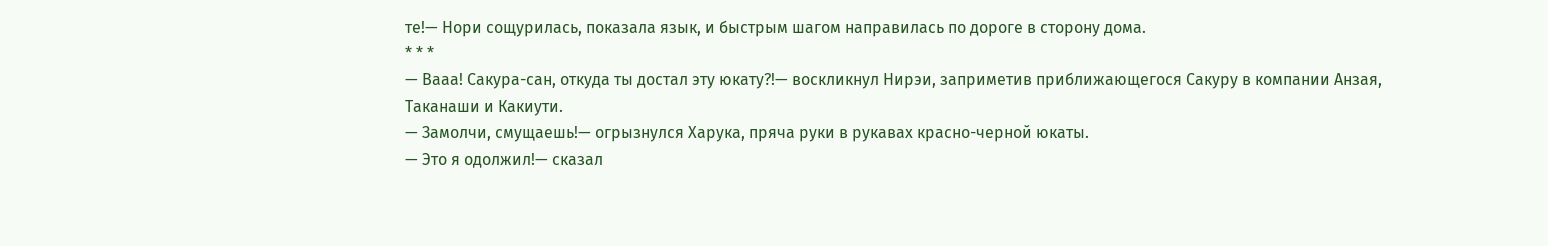те!— Нори сощурилась, показала язык, и быстрым шагом направилась по дороге в сторону дома.
* * *
— Вааа! Сакура-сан, откуда ты достал эту юкату?!— воскликнул Нирэи, заприметив приближающегося Сакуру в компании Анзая, Таканаши и Какиути.
— Замолчи, смущаешь!— огрызнулся Харука, пряча руки в рукавах красно-черной юкаты.
— Это я одолжил!— сказал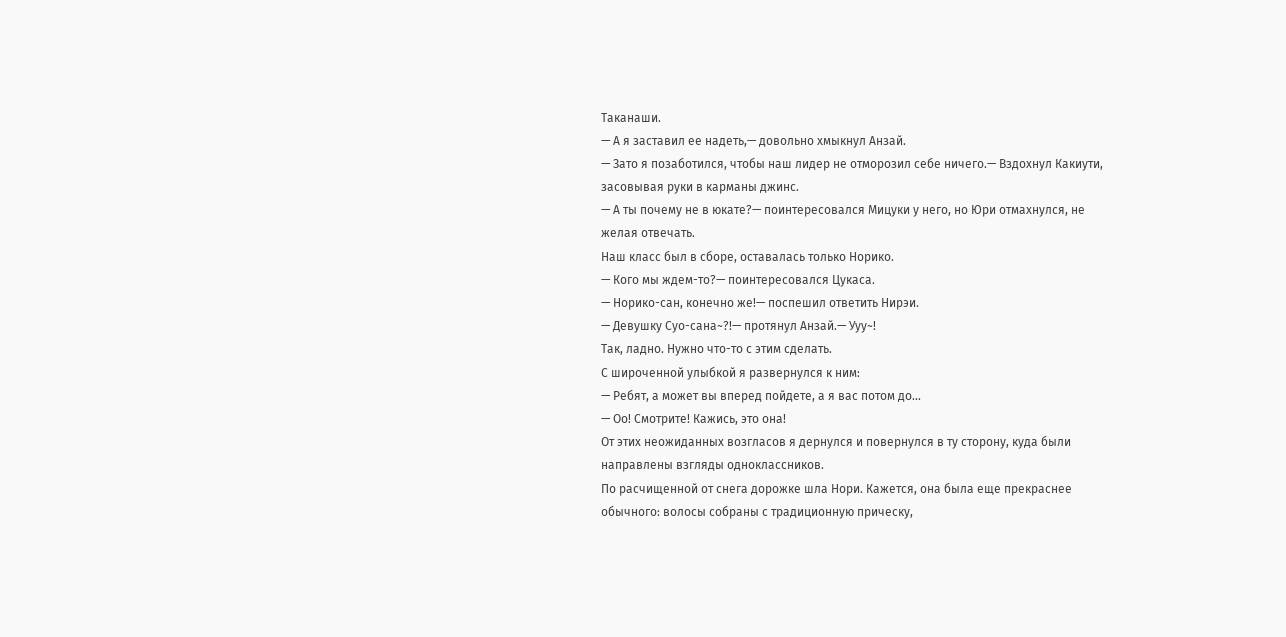Таканаши.
— А я заставил ее надеть,— довольно хмыкнул Анзай.
— Зато я позаботился, чтобы наш лидер не отморозил себе ничего.— Вздохнул Какиути, засовывая руки в карманы джинс.
— А ты почему не в юкате?— поинтересовался Мицуки у него, но Юри отмахнулся, не желая отвечать.
Наш класс был в сборе, оставалась только Норико.
— Кого мы ждем-то?— поинтересовался Цукаса.
— Норико-сан, конечно же!— поспешил ответить Нирэи.
— Девушку Суо-сана~?!— протянул Анзай.— Ууу~!
Так, ладно. Нужно что-то с этим сделать.
С широченной улыбкой я развернулся к ним:
— Ребят, а может вы вперед пойдете, а я вас потом до...
— Оо! Смотрите! Кажись, это она!
От этих неожиданных возгласов я дернулся и повернулся в ту сторону, куда были направлены взгляды одноклассников.
По расчищенной от снега дорожке шла Нори. Кажется, она была еще прекраснее обычного: волосы собраны с традиционную прическу,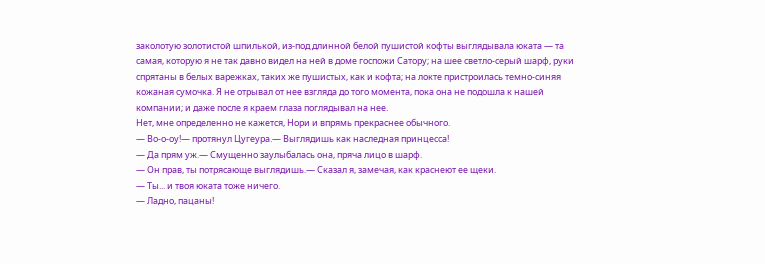заколотую золотистой шпилькой, из-под длинной белой пушистой кофты выглядывала юката — та самая, которую я не так давно видел на ней в доме госпожи Сатору; на шее светло-серый шарф, руки спрятаны в белых варежках, таких же пушистых, как и кофта; на локте пристроилась темно-синяя кожаная сумочка. Я не отрывал от нее взгляда до того момента, пока она не подошла к нашей компании; и даже после я краем глаза поглядывал на нее.
Нет, мне определенно не кажется, Нори и впрямь прекраснее обычного.
— Во-о-оу!— протянул Цугеура.— Выглядишь как наследная принцесса!
— Да прям уж.— Смущенно заулыбалась она, пряча лицо в шарф.
— Он прав, ты потрясающе выглядишь.— Сказал я, замечая, как краснеют ее щеки.
— Ты... и твоя юката тоже ничего.
— Ладно, пацаны!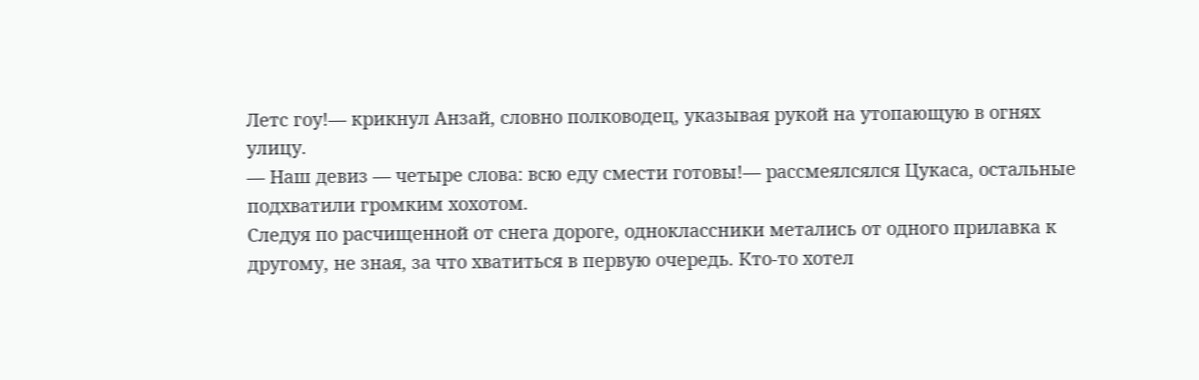Летс гоу!— крикнул Анзай, словно полководец, указывая рукой на утопающую в огнях улицу.
— Наш девиз — четыре слова: всю еду смести готовы!— рассмеялсялся Цукаса, остальные подхватили громким хохотом.
Следуя по расчищенной от снега дороге, одноклассники метались от одного прилавка к другому, не зная, за что хватиться в первую очередь. Кто-то хотел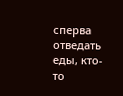сперва отведать еды, кто-то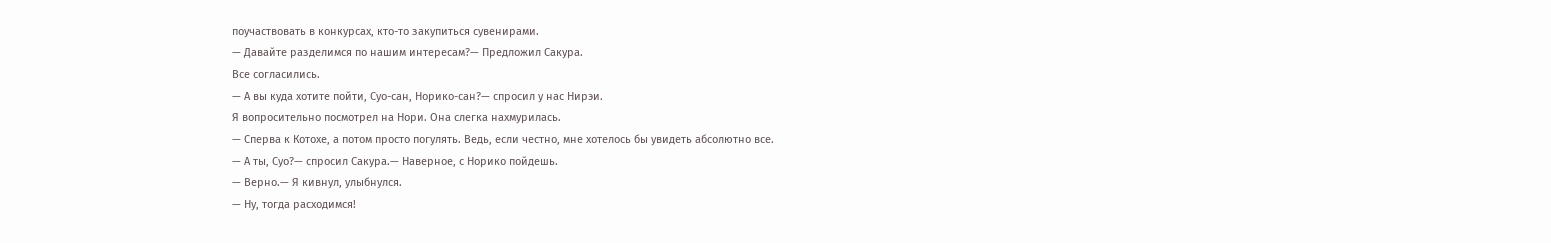поучаствовать в конкурсах, кто-то закупиться сувенирами.
— Давайте разделимся по нашим интересам?— Предложил Сакура.
Все согласились.
— А вы куда хотите пойти, Суо-сан, Норико-сан?— спросил у нас Нирэи.
Я вопросительно посмотрел на Нори. Она слегка нахмурилась.
— Сперва к Котохе, а потом просто погулять. Ведь, если честно, мне хотелось бы увидеть абсолютно все.
— А ты, Суо?— спросил Сакура.— Наверное, с Норико пойдешь.
— Верно.— Я кивнул, улыбнулся.
— Ну, тогда расходимся!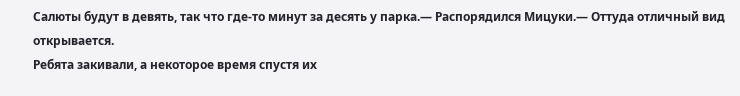Салюты будут в девять, так что где-то минут за десять у парка.— Распорядился Мицуки.— Оттуда отличный вид открывается.
Ребята закивали, а некоторое время спустя их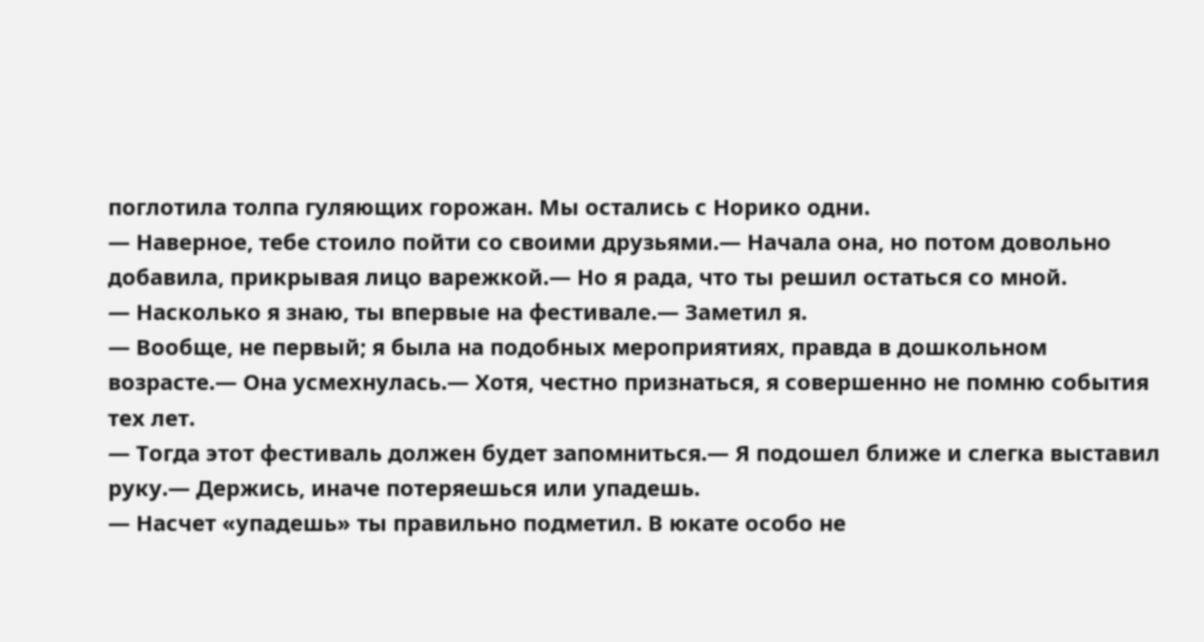поглотила толпа гуляющих горожан. Мы остались с Норико одни.
— Наверное, тебе стоило пойти со своими друзьями.— Начала она, но потом довольно добавила, прикрывая лицо варежкой.— Но я рада, что ты решил остаться со мной.
— Насколько я знаю, ты впервые на фестивале.— Заметил я.
— Вообще, не первый; я была на подобных мероприятиях, правда в дошкольном возрасте.— Она усмехнулась.— Хотя, честно признаться, я совершенно не помню события тех лет.
— Тогда этот фестиваль должен будет запомниться.— Я подошел ближе и слегка выставил руку.— Держись, иначе потеряешься или упадешь.
— Насчет «упадешь» ты правильно подметил. В юкате особо не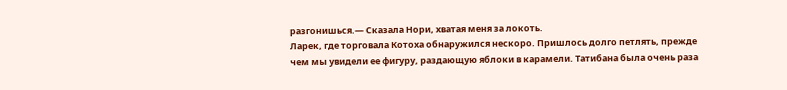разгонишься.— Сказала Нори, хватая меня за локоть.
Ларек, где торговала Котоха обнаружился нескоро. Пришлось долго петлять, прежде чем мы увидели ее фигуру, раздающую яблоки в карамели. Татибана была очень раза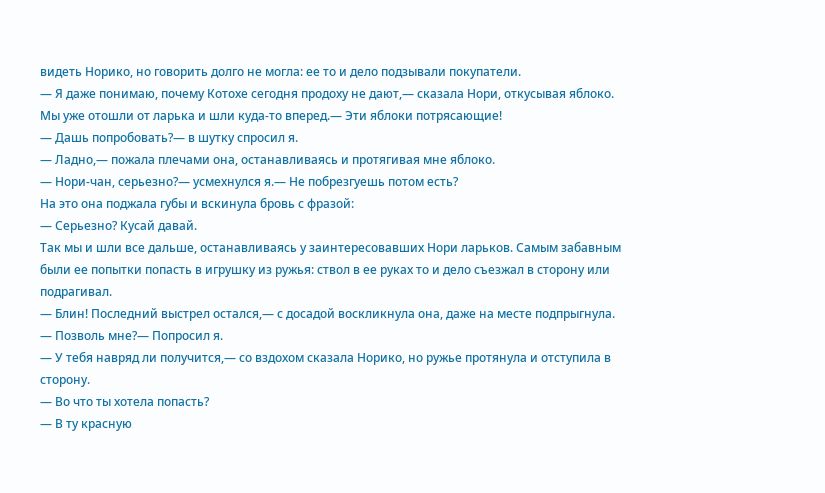видеть Норико, но говорить долго не могла: ее то и дело подзывали покупатели.
— Я даже понимаю, почему Котохе сегодня продоху не дают,— сказала Нори, откусывая яблоко. Мы уже отошли от ларька и шли куда-то вперед.— Эти яблоки потрясающие!
— Дашь попробовать?— в шутку спросил я.
— Ладно,— пожала плечами она, останавливаясь и протягивая мне яблоко.
— Нори-чан, серьезно?— усмехнулся я.— Не побрезгуешь потом есть?
На это она поджала губы и вскинула бровь с фразой:
— Серьезно? Кусай давай.
Так мы и шли все дальше, останавливаясь у заинтересовавших Нори ларьков. Самым забавным были ее попытки попасть в игрушку из ружья: ствол в ее руках то и дело съезжал в сторону или подрагивал.
— Блин! Последний выстрел остался,— с досадой воскликнула она, даже на месте подпрыгнула.
— Позволь мне?— Попросил я.
— У тебя навряд ли получится,— со вздохом сказала Норико, но ружье протянула и отступила в сторону.
— Во что ты хотела попасть?
— В ту красную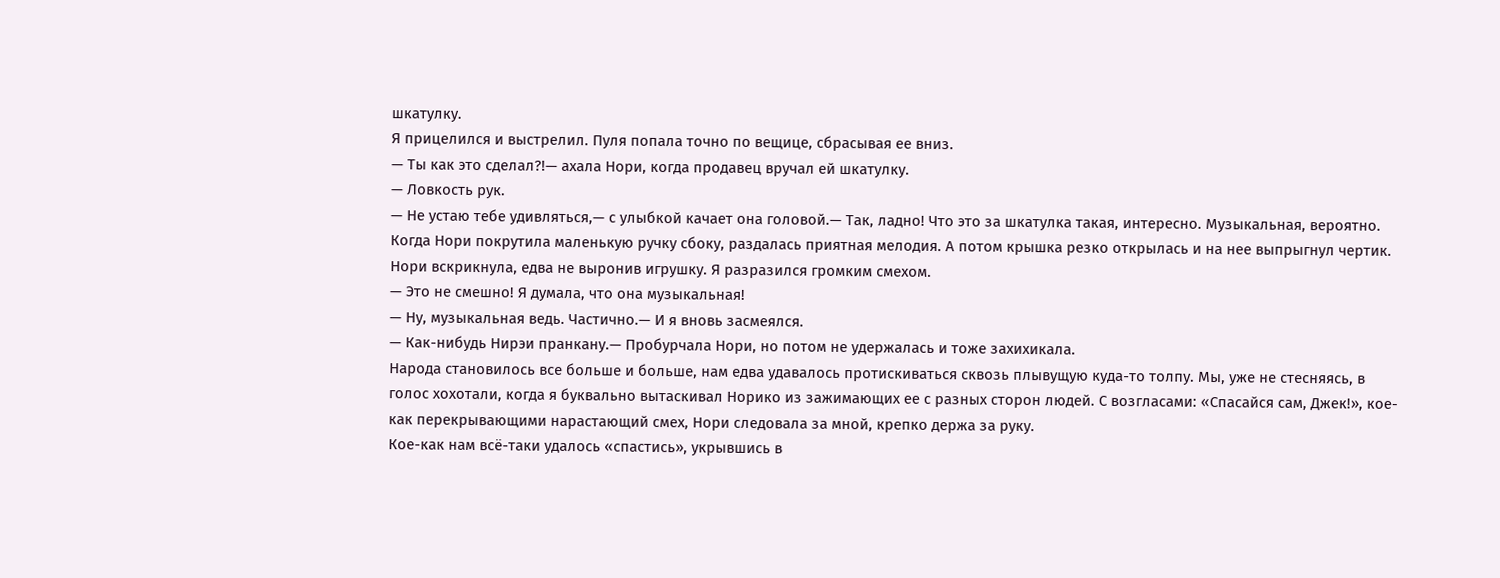шкатулку.
Я прицелился и выстрелил. Пуля попала точно по вещице, сбрасывая ее вниз.
— Ты как это сделал?!— ахала Нори, когда продавец вручал ей шкатулку.
— Ловкость рук.
— Не устаю тебе удивляться,— с улыбкой качает она головой.— Так, ладно! Что это за шкатулка такая, интересно. Музыкальная, вероятно.
Когда Нори покрутила маленькую ручку сбоку, раздалась приятная мелодия. А потом крышка резко открылась и на нее выпрыгнул чертик. Нори вскрикнула, едва не выронив игрушку. Я разразился громким смехом.
— Это не смешно! Я думала, что она музыкальная!
— Ну, музыкальная ведь. Частично.— И я вновь засмеялся.
— Как-нибудь Нирэи пранкану.— Пробурчала Нори, но потом не удержалась и тоже захихикала.
Народа становилось все больше и больше, нам едва удавалось протискиваться сквозь плывущую куда-то толпу. Мы, уже не стесняясь, в голос хохотали, когда я буквально вытаскивал Норико из зажимающих ее с разных сторон людей. С возгласами: «Спасайся сам, Джек!», кое-как перекрывающими нарастающий смех, Нори следовала за мной, крепко держа за руку.
Кое-как нам всё-таки удалось «спастись», укрывшись в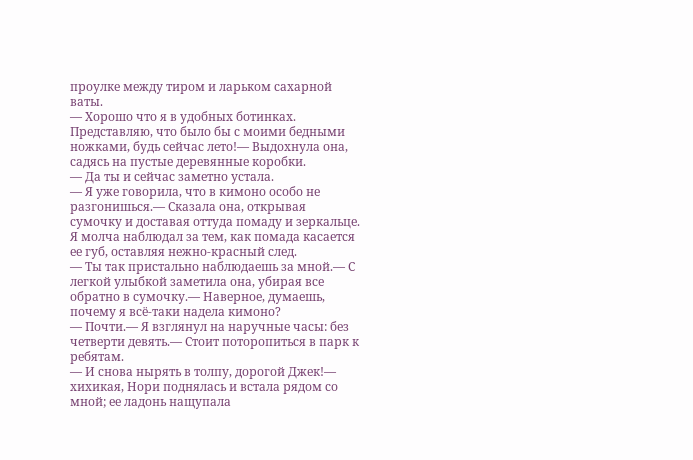проулке между тиром и ларьком сахарной ваты.
— Хорошо что я в удобных ботинках. Представляю, что было бы с моими бедными ножками, будь сейчас лето!— Выдохнула она, садясь на пустые деревянные коробки.
— Да ты и сейчас заметно устала.
— Я уже говорила, что в кимоно особо не разгонишься.— Сказала она, открывая сумочку и доставая оттуда помаду и зеркальце.
Я молча наблюдал за тем, как помада касается ее губ, оставляя нежно-красный след.
— Ты так пристально наблюдаешь за мной.— С легкой улыбкой заметила она, убирая все обратно в сумочку.— Наверное, думаешь, почему я всё-таки надела кимоно?
— Почти.— Я взглянул на наручные часы: без четверти девять.— Стоит поторопиться в парк к ребятам.
— И снова нырять в толпу, дорогой Джек!— хихикая, Нори поднялась и встала рядом со мной; ее ладонь нащупала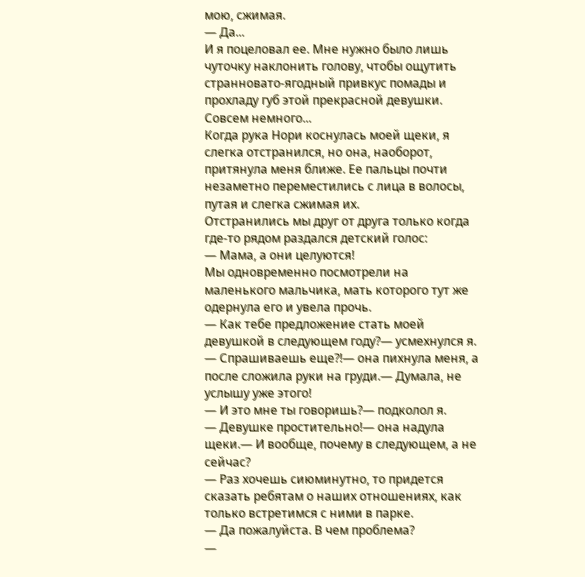мою, сжимая.
— Да...
И я поцеловал ее. Мне нужно было лишь чуточку наклонить голову, чтобы ощутить странновато-ягодный привкус помады и прохладу губ этой прекрасной девушки. Совсем немного...
Когда рука Нори коснулась моей щеки, я слегка отстранился, но она, наоборот, притянула меня ближе. Ее пальцы почти незаметно переместились с лица в волосы, путая и слегка сжимая их.
Отстранились мы друг от друга только когда где-то рядом раздался детский голос:
— Мама, а они целуются!
Мы одновременно посмотрели на маленького мальчика, мать которого тут же одернула его и увела прочь.
— Как тебе предложение стать моей девушкой в следующем году?— усмехнулся я.
— Спрашиваешь еще?!— она пихнула меня, а после сложила руки на груди.— Думала, не услышу уже этого!
— И это мне ты говоришь?— подколол я.
— Девушке простительно!— она надула щеки.— И вообще, почему в следующем, а не сейчас?
— Раз хочешь сиюминутно, то придется сказать ребятам о наших отношениях, как только встретимся с ними в парке.
— Да пожалуйста. В чем проблема?
—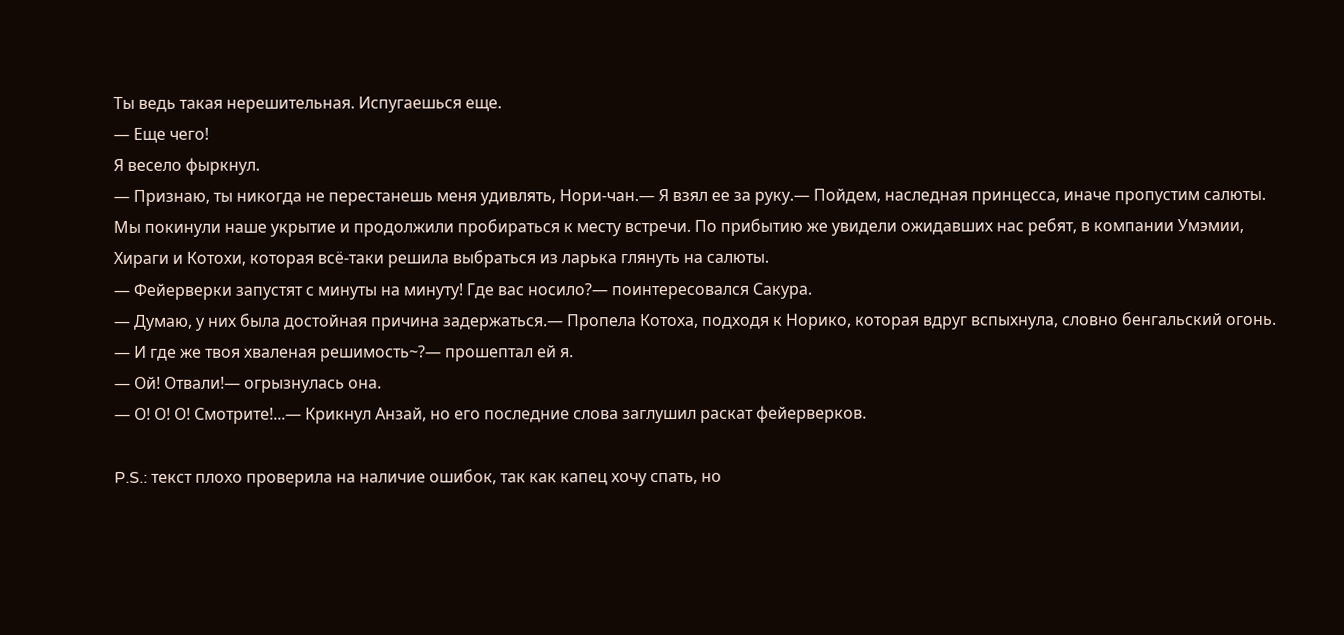Ты ведь такая нерешительная. Испугаешься еще.
— Еще чего!
Я весело фыркнул.
— Признаю, ты никогда не перестанешь меня удивлять, Нори-чан.— Я взял ее за руку.— Пойдем, наследная принцесса, иначе пропустим салюты.
Мы покинули наше укрытие и продолжили пробираться к месту встречи. По прибытию же увидели ожидавших нас ребят, в компании Умэмии, Хираги и Котохи, которая всё-таки решила выбраться из ларька глянуть на салюты.
— Фейерверки запустят с минуты на минуту! Где вас носило?— поинтересовался Сакура.
— Думаю, у них была достойная причина задержаться.— Пропела Котоха, подходя к Норико, которая вдруг вспыхнула, словно бенгальский огонь.
— И где же твоя хваленая решимость~?— прошептал ей я.
— Ой! Отвали!— огрызнулась она.
— О! О! О! Смотрите!...— Крикнул Анзай, но его последние слова заглушил раскат фейерверков.

P.S.: текст плохо проверила на наличие ошибок, так как капец хочу спать, но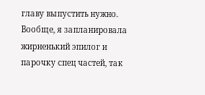главу выпустить нужно. Вообще, я запланировала жирненький эпилог и парочку спец частей, так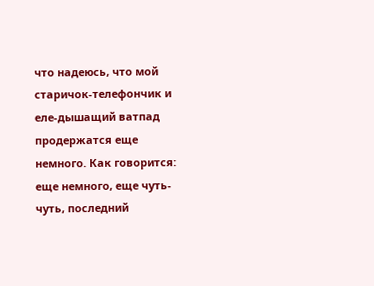что надеюсь, что мой старичок-телефончик и еле-дышащий ватпад продержатся еще немного. Как говорится: еще немного, еще чуть-чуть, последний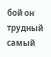бой он трудный самый